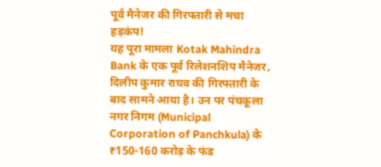पूर्व मैनेजर की गिरफ्तारी से मचा हड़कंप!
यह पूरा मामला Kotak Mahindra Bank के एक पूर्व रिलेशनशिप मैनेजर, दिलीप कुमार राघव की गिरफ्तारी के बाद सामने आया है। उन पर पंचकूला नगर निगम (Municipal Corporation of Panchkula) के ₹150-160 करोड़ के फंड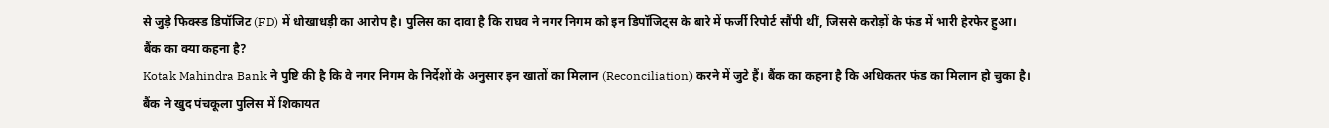से जुड़े फिक्स्ड डिपॉजिट (FD) में धोखाधड़ी का आरोप है। पुलिस का दावा है कि राघव ने नगर निगम को इन डिपॉजिट्स के बारे में फर्जी रिपोर्ट सौंपी थीं, जिससे करोड़ों के फंड में भारी हेरफेर हुआ।
बैंक का क्या कहना है?
Kotak Mahindra Bank ने पुष्टि की है कि वे नगर निगम के निर्देशों के अनुसार इन खातों का मिलान (Reconciliation) करने में जुटे हैं। बैंक का कहना है कि अधिकतर फंड का मिलान हो चुका है। बैंक ने खुद पंचकूला पुलिस में शिकायत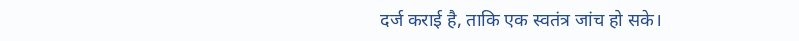दर्ज कराई है, ताकि एक स्वतंत्र जांच हो सके।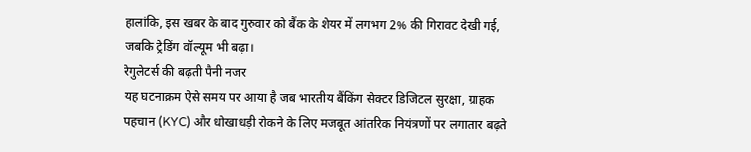हालांकि, इस खबर के बाद गुरुवार को बैंक के शेयर में लगभग 2% की गिरावट देखी गई, जबकि ट्रेडिंग वॉल्यूम भी बढ़ा।
रेगुलेटर्स की बढ़ती पैनी नजर
यह घटनाक्रम ऐसे समय पर आया है जब भारतीय बैंकिंग सेक्टर डिजिटल सुरक्षा, ग्राहक पहचान (KYC) और धोखाधड़ी रोकने के लिए मजबूत आंतरिक नियंत्रणों पर लगातार बढ़ते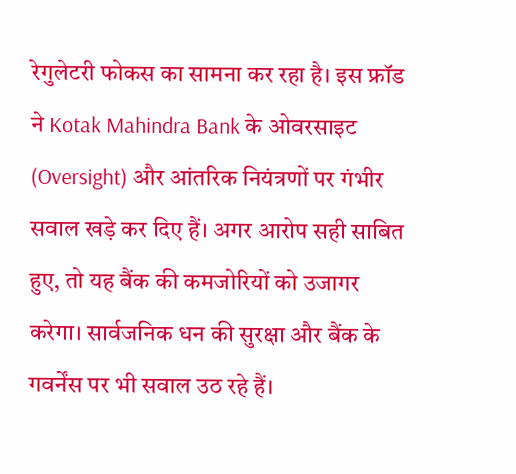रेगुलेटरी फोकस का सामना कर रहा है। इस फ्रॉड ने Kotak Mahindra Bank के ओवरसाइट (Oversight) और आंतरिक नियंत्रणों पर गंभीर सवाल खड़े कर दिए हैं। अगर आरोप सही साबित हुए, तो यह बैंक की कमजोरियों को उजागर करेगा। सार्वजनिक धन की सुरक्षा और बैंक के गवर्नेंस पर भी सवाल उठ रहे हैं।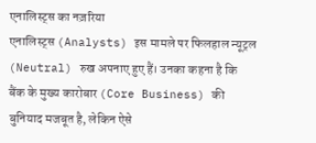एनालिस्ट्स का नज़रिया
एनालिस्ट्स (Analysts) इस मामले पर फिलहाल न्यूट्रल (Neutral) रुख अपनाए हुए हैं। उनका कहना है कि बैंक के मुख्य कारोबार (Core Business) की बुनियाद मजबूत है, लेकिन ऐसे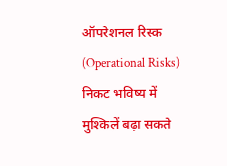ऑपरेशनल रिस्क (Operational Risks) निकट भविष्य में मुश्किलें बढ़ा सकते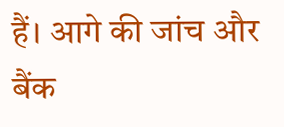हैं। आगे की जांच और बैंक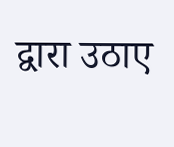द्वारा उठाए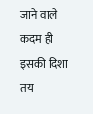जाने वाले कदम ही इसकी दिशा तय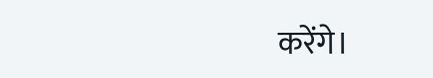करेंगे।